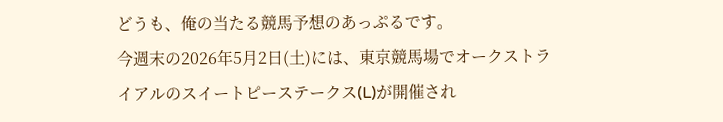どうも、俺の当たる競馬予想のあっぷるです。
今週末の2026年5月2日(土)には、東京競馬場でオークストライアルのスイートピーステークス(L)が開催され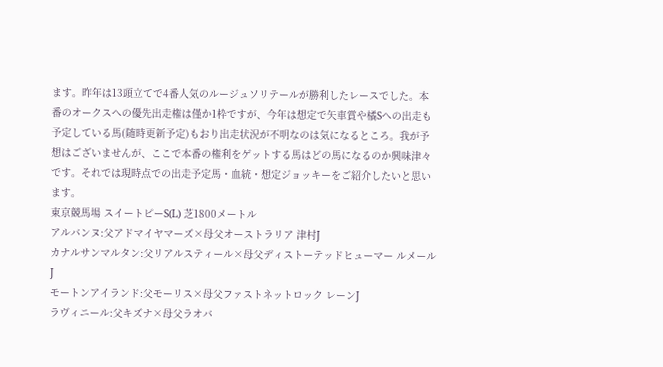ます。昨年は13頭立てで4番人気のルージュソリテールが勝利したレースでした。本番のオークスへの優先出走権は僅か1枠ですが、今年は想定で矢車賞や橘Sへの出走も予定している馬(随時更新予定)もおり出走状況が不明なのは気になるところ。我が予想はございませんが、ここで本番の権利をゲットする馬はどの馬になるのか興味津々です。それでは現時点での出走予定馬・血統・想定ジョッキーをご紹介したいと思います。
東京競馬場 スイートピーS(L) 芝1800メートル
アルバンヌ:父アドマイヤマーズ×母父オーストラリア 津村J
カナルサンマルタン:父リアルスティール×母父ディストーテッドヒューマー ルメールJ
モートンアイランド:父モーリス×母父ファストネットロック レーンJ
ラヴィニール:父キズナ×母父ラオバ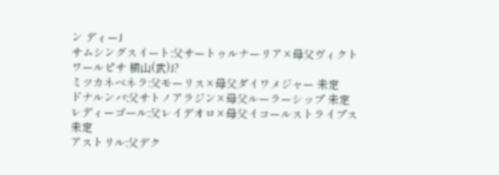ン ディーJ
サムシングスイート:父サートゥルナーリア×母父ヴィクトワールピサ 横山(武)J?
ミツカネベネラ:父モーリス×母父ダイワメジャー 未定
ドナルンバ:父サトノアラジン×母父ルーラーシップ 未定
レディーゴール:父レイデオロ×母父イコールストライプス 未定
アストリル:父デク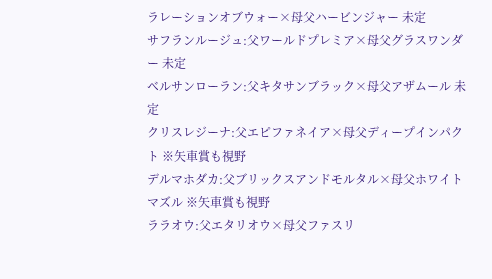ラレーションオブウォー×母父ハービンジャー 未定
サフランルージュ:父ワールドプレミア×母父グラスワンダー 未定
ベルサンローラン:父キタサンブラック×母父アザムール 未定
クリスレジーナ:父エピファネイア×母父ディープインパクト ※矢車賞も視野
デルマホダカ:父ブリックスアンドモルタル×母父ホワイトマズル ※矢車賞も視野
ララオウ:父エタリオウ×母父ファスリ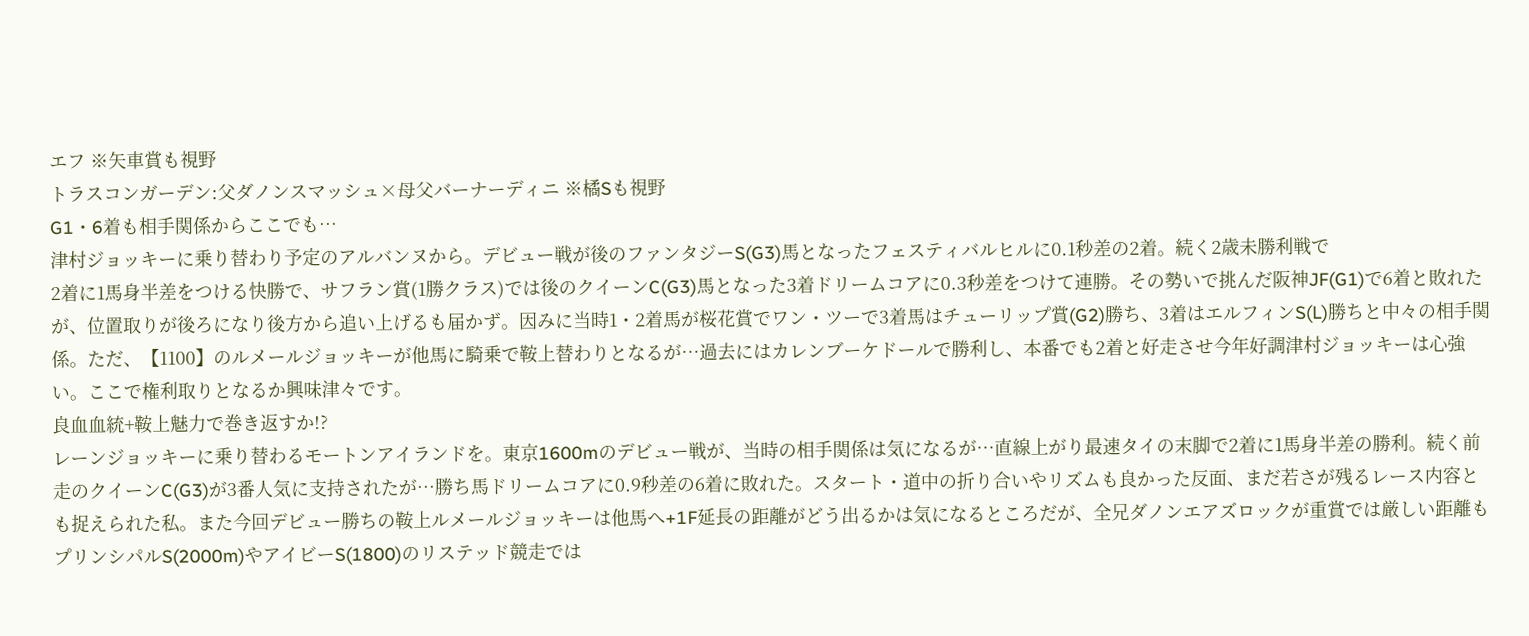エフ ※矢車賞も視野
トラスコンガーデン:父ダノンスマッシュ×母父バーナーディニ ※橘Sも視野
G1・6着も相手関係からここでも…
津村ジョッキーに乗り替わり予定のアルバンヌから。デビュー戦が後のファンタジーS(G3)馬となったフェスティバルヒルに0.1秒差の2着。続く2歳未勝利戦で
2着に1馬身半差をつける快勝で、サフラン賞(1勝クラス)では後のクイーンC(G3)馬となった3着ドリームコアに0.3秒差をつけて連勝。その勢いで挑んだ阪神JF(G1)で6着と敗れたが、位置取りが後ろになり後方から追い上げるも届かず。因みに当時1・2着馬が桜花賞でワン・ツーで3着馬はチューリップ賞(G2)勝ち、3着はエルフィンS(L)勝ちと中々の相手関係。ただ、【1100】のルメールジョッキーが他馬に騎乗で鞍上替わりとなるが…過去にはカレンブーケドールで勝利し、本番でも2着と好走させ今年好調津村ジョッキーは心強い。ここで権利取りとなるか興味津々です。
良血血統+鞍上魅力で巻き返すか!?
レーンジョッキーに乗り替わるモートンアイランドを。東京1600mのデビュー戦が、当時の相手関係は気になるが…直線上がり最速タイの末脚で2着に1馬身半差の勝利。続く前走のクイーンC(G3)が3番人気に支持されたが…勝ち馬ドリームコアに0.9秒差の6着に敗れた。スタート・道中の折り合いやリズムも良かった反面、まだ若さが残るレース内容とも捉えられた私。また今回デビュー勝ちの鞍上ルメールジョッキーは他馬へ+1F延長の距離がどう出るかは気になるところだが、全兄ダノンエアズロックが重賞では厳しい距離もプリンシパルS(2000m)やアイビーS(1800)のリステッド競走では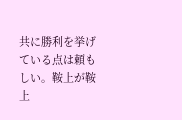共に勝利を挙げている点は頼もしい。鞍上が鞍上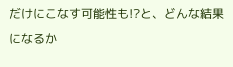だけにこなす可能性も!?と、どんな結果になるか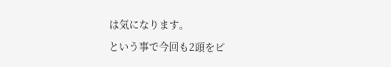は気になります。
という事で今回も2頭をピ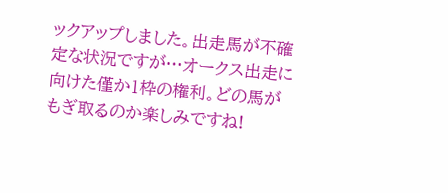ックアップしました。出走馬が不確定な状況ですが…オークス出走に向けた僅か1枠の権利。どの馬がもぎ取るのか楽しみですね!